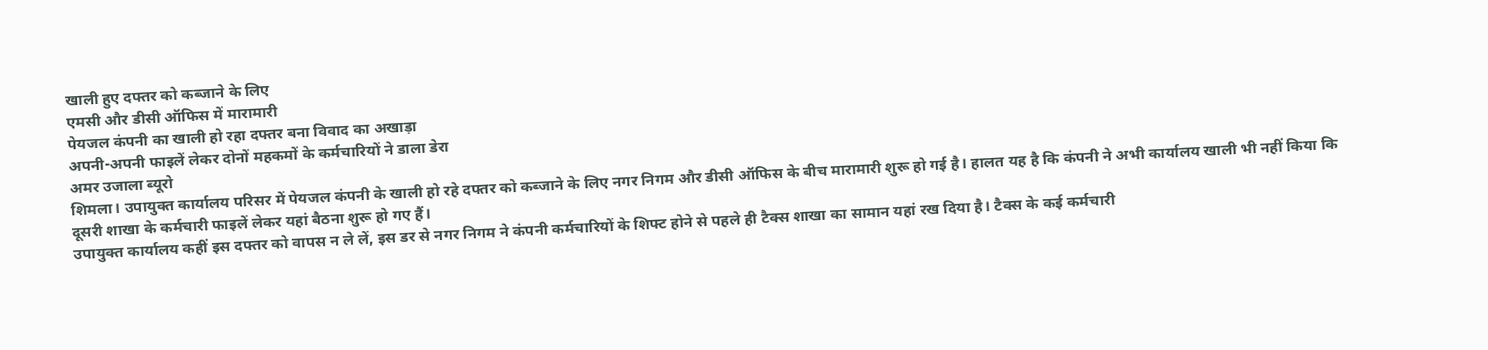खाली हुए दफ्तर को कब्जाने के लिए
एमसी और डीसी ऑफिस में मारामारी
पेयजल कंपनी का खाली हो रहा दफ्तर बना विवाद का अखाड़ा
अपनी-अपनी फाइलें लेकर दोनों महकमों के कर्मचारियों ने डाला डेरा
अमर उजाला ब्यूरो
शिमला। उपायुक्त कार्यालय परिसर में पेयजल कंपनी के खाली हो रहे दफ्तर को कब्जाने के लिए नगर निगम और डीसी ऑफिस के बीच मारामारी शुरू हो गई है। हालत यह है कि कंपनी ने अभी कार्यालय खाली भी नहीं किया कि दूसरी शाखा के कर्मचारी फाइलें लेकर यहां बैठना शुरू हो गए हैं।
उपायुक्त कार्यालय कहीं इस दफ्तर को वापस न ले लें, इस डर से नगर निगम ने कंपनी कर्मचारियों के शिफ्ट होने से पहले ही टैक्स शाखा का सामान यहां रख दिया है। टैक्स के कई कर्मचारी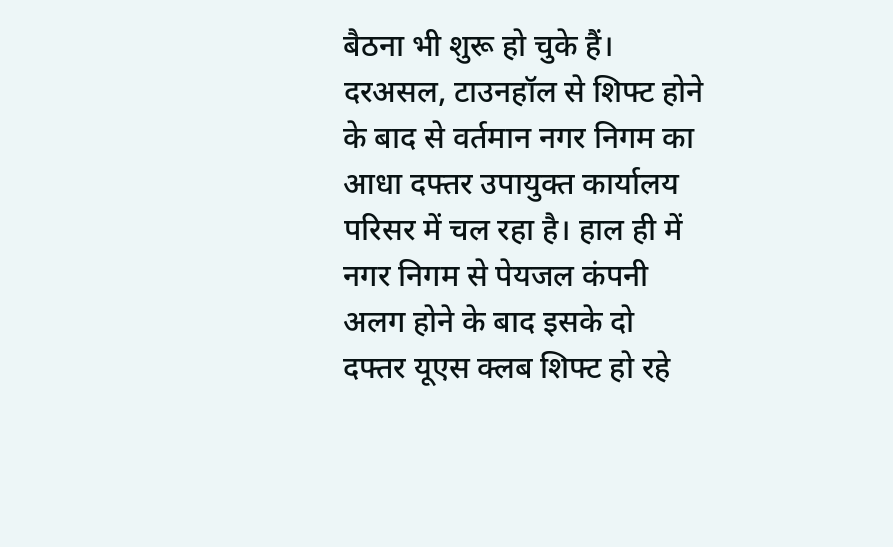बैठना भी शुरू हो चुके हैं। दरअसल, टाउनहॉल से शिफ्ट होने के बाद से वर्तमान नगर निगम का आधा दफ्तर उपायुक्त कार्यालय परिसर में चल रहा है। हाल ही में नगर निगम से पेयजल कंपनी अलग होने के बाद इसके दो दफ्तर यूएस क्लब शिफ्ट हो रहे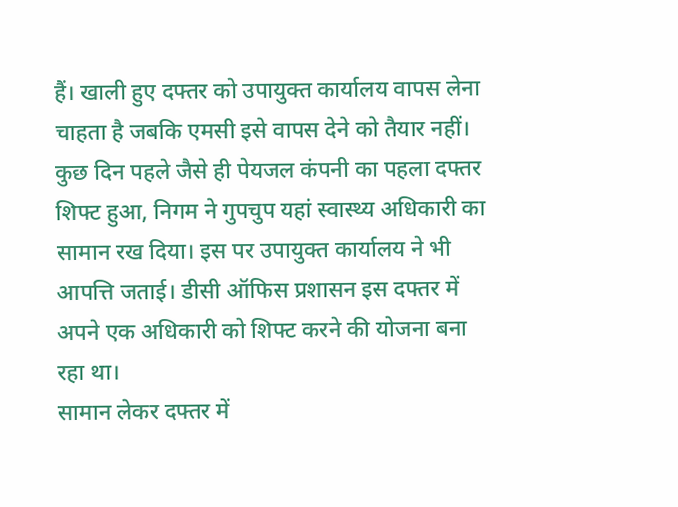हैं। खाली हुए दफ्तर को उपायुक्त कार्यालय वापस लेना चाहता है जबकि एमसी इसे वापस देने को तैयार नहीं। कुछ दिन पहले जैसे ही पेयजल कंपनी का पहला दफ्तर शिफ्ट हुआ, निगम ने गुपचुप यहां स्वास्थ्य अधिकारी का सामान रख दिया। इस पर उपायुक्त कार्यालय ने भी आपत्ति जताई। डीसी ऑफिस प्रशासन इस दफ्तर में अपने एक अधिकारी को शिफ्ट करने की योजना बना रहा था।
सामान लेकर दफ्तर में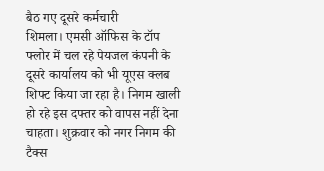बैठ गए दूसरे कर्मचारी
शिमला। एमसी ऑफिस के टॉप फ्लोर में चल रहे पेयजल कंपनी के दूसरे कार्यालय को भी यूएस क्लब शिफ्ट किया जा रहा है। निगम खाली हो रहे इस दफ्तर को वापस नहीं देना चाहता। शुक्रवार को नगर निगम की टैक्स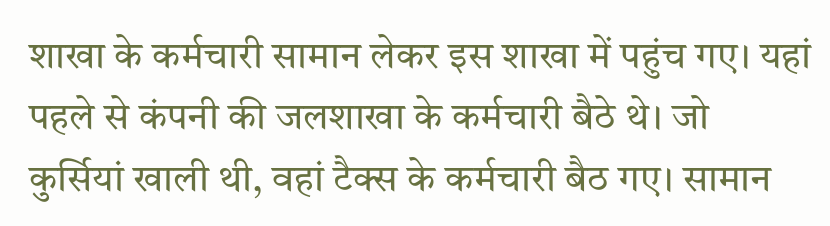शाखा के कर्मचारी सामान लेकर इस शाखा में पहुंच गए। यहां पहले से कंपनी की जलशाखा के कर्मचारी बैठे थे। जो कुर्सियां खाली थी, वहां टैक्स के कर्मचारी बैठ गए। सामान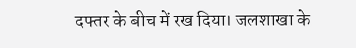दफ्तर के बीच में रख दिया। जलशाखा के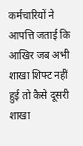कर्मचारियों ने आपत्ति जताई कि आखिर जब अभी शाखा शिफ्ट नहीं हुई तो कैसे दूसरी शाखा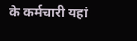के कर्मचारी यहां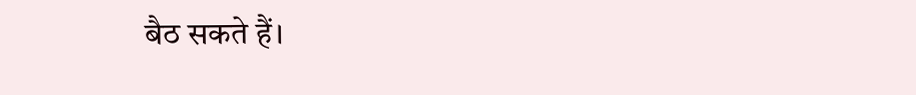बैठ सकते हैं।